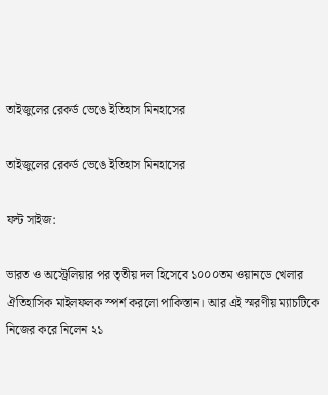তাইজুলের রেকর্ড ভেঙে ইতিহাস মিনহাসের

তাইজুলের রেকর্ড ভেঙে ইতিহাস মিনহাসের

ফন্ট সাইজ:

ভারত ও অস্ট্রেলিয়ার পর তৃতীয় দল হিসেবে ১০০০তম ওয়ানডে খেলার ঐতিহাসিক মাইলফলক স্পর্শ করলো পাকিস্তান। আর এই স্মরণীয় ম্যাচটিকে নিজের করে নিলেন ২১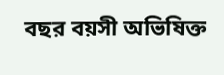বছর বয়সী অভিষিক্ত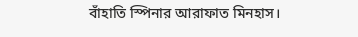বাঁহাতি স্পিনার আরাফাত মিনহাস।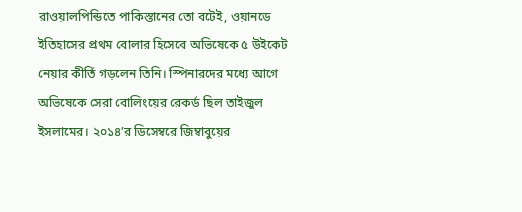রাওয়ালপিন্ডিতে পাকিস্তানের তো বটেই, ওয়ানডে ইতিহাসের প্রথম বোলার হিসেবে অভিষেকে ৫ উইকেট নেয়ার কীর্তি গড়লেন তিনি। স্পিনারদের মধ্যে আগে অভিষেকে সেরা বোলিংয়ের রেকর্ড ছিল তাইজুল ইসলামের। ২০১৪’র ডিসেম্বরে জিম্বাবুয়ের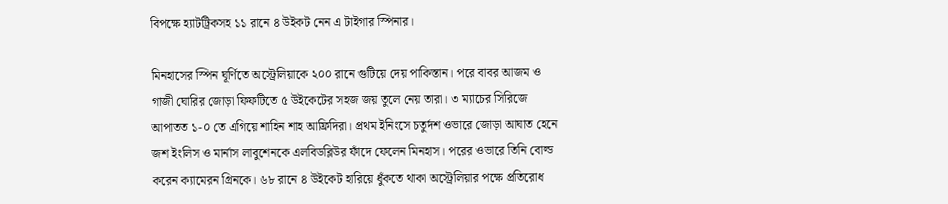বিপক্ষে হ্যাটট্রিকসহ ১১ রানে ৪ উইকট নেন এ টাইগার স্পিনার।

মিনহাসের স্পিন ঘূর্ণিতে অস্ট্রেলিয়াকে ২০০ রানে গুটিয়ে দেয় পাকিস্তান। পরে বাবর আজম ও গাজী ঘোরির জোড়া ফিফটিতে ৫ উইকেটের সহজ জয় তুলে নেয় তারা। ৩ ম্যাচের সিরিজে আপাতত ১-০ তে এগিয়ে শাহিন শাহ আফ্রিদিরা। প্রথম ইনিংসে চতুর্দশ ওভারে জোড়া আঘাত হেনে জশ ইংলিস ও মার্নাস লাবুশেনকে এলবিডব্লিউর ফাঁদে ফেলেন মিনহাস। পরের ওভারে তিনি বোল্ড করেন ক্যামেরন গ্রিনকে। ৬৮ রানে ৪ উইকেট হারিয়ে ধুঁকতে থাকা অস্ট্রেলিয়ার পক্ষে প্রতিরোধ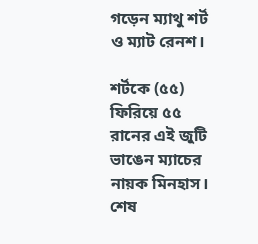গড়েন ম্যাথু শর্ট ও ম্যাট রেনশ।

শর্টকে (৫৫) ফিরিয়ে ৫৫ রানের এই জুটি ভাঙেন ম্যাচের নায়ক মিনহাস। শেষ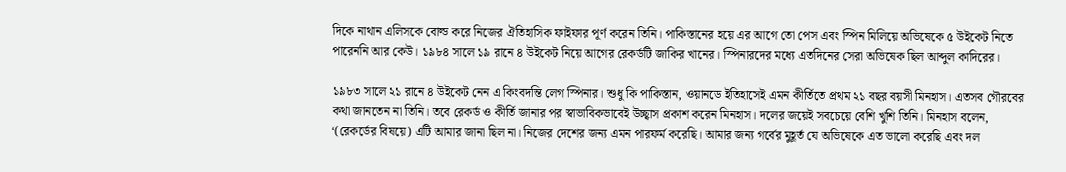দিকে নাথান এলিসকে বোল্ড করে নিজের ঐতিহাসিক ফাইফার পূর্ণ করেন তিনি। পাকিস্তানের হয়ে এর আগে তো পেস এবং স্পিন মিলিয়ে অভিষেকে ৫ উইকেট নিতে পারেননি আর কেউ। ১৯৮৪ সালে ১৯ রানে ৪ উইকেট নিয়ে আগের রেকর্ডটি জাকির খানের। স্পিনারদের মধ্যে এতদিনের সেরা অভিষেক ছিল আব্দুল কাদিরের।

১৯৮৩ সালে ২১ রানে ৪ উইকেট নেন এ কিংবদন্তি লেগ স্পিনার। শুধু কি পাকিস্তান, ওয়ানডে ইতিহাসেই এমন কীর্তিতে প্রথম ২১ বছর বয়সী মিনহাস। এতসব গৌরবের কথা জানতেন না তিনি। তবে রেকর্ড ও কীর্তি জানার পর স্বাভাবিকভাবেই উচ্ছ্বাস প্রকাশ করেন মিনহাস। দলের জয়েই সবচেয়ে বেশি খুশি তিনি। মিনহাস বলেন, ‘(রেকর্ডের বিষয়ে) এটি আমার জানা ছিল না। নিজের দেশের জন্য এমন পারফর্ম করেছি। আমার জন্য গর্বের মুহূর্ত যে অভিষেকে এত ভালো করেছি এবং দল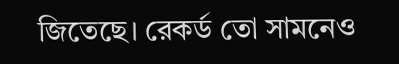জিতেছে। রেকর্ড তো সামনেও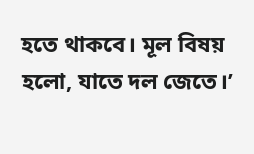হতে থাকবে। মূল বিষয় হলো, যাতে দল জেতে।’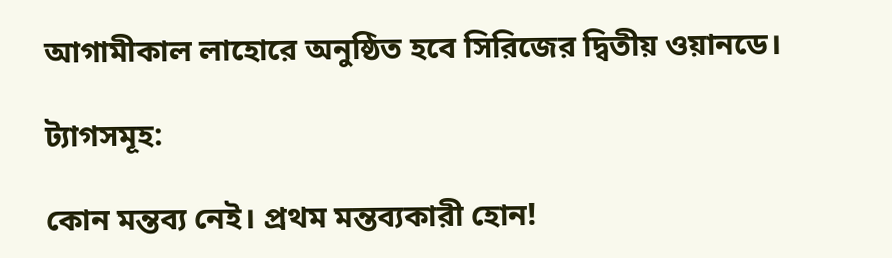আগামীকাল লাহোরে অনুষ্ঠিত হবে সিরিজের দ্বিতীয় ওয়ানডে।

ট্যাগসমূহ:

কোন মন্তব্য নেই। প্রথম মন্তব্যকারী হোন!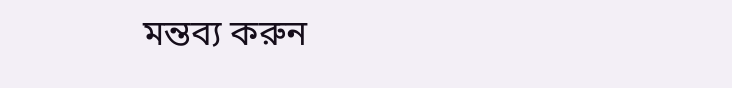মন্তব্য করুন